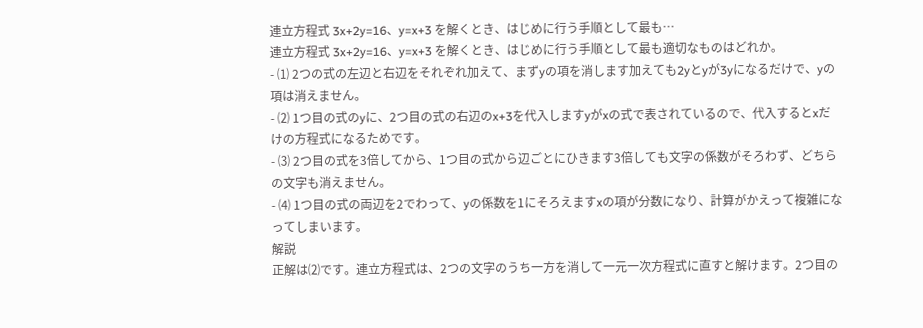連立方程式 3x+2y=16、y=x+3 を解くとき、はじめに行う手順として最も…
連立方程式 3x+2y=16、y=x+3 を解くとき、はじめに行う手順として最も適切なものはどれか。
- ⑴ 2つの式の左辺と右辺をそれぞれ加えて、まずyの項を消します加えても2yとyが3yになるだけで、yの項は消えません。
- ⑵ 1つ目の式のyに、2つ目の式の右辺のx+3を代入しますyがxの式で表されているので、代入するとxだけの方程式になるためです。
- ⑶ 2つ目の式を3倍してから、1つ目の式から辺ごとにひきます3倍しても文字の係数がそろわず、どちらの文字も消えません。
- ⑷ 1つ目の式の両辺を2でわって、yの係数を1にそろえますxの項が分数になり、計算がかえって複雑になってしまいます。
解説
正解は⑵です。連立方程式は、2つの文字のうち一方を消して一元一次方程式に直すと解けます。2つ目の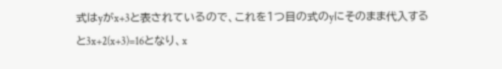式はyがx+3と表されているので、これを1つ目の式のyにそのまま代入すると3x+2(x+3)=16となり、x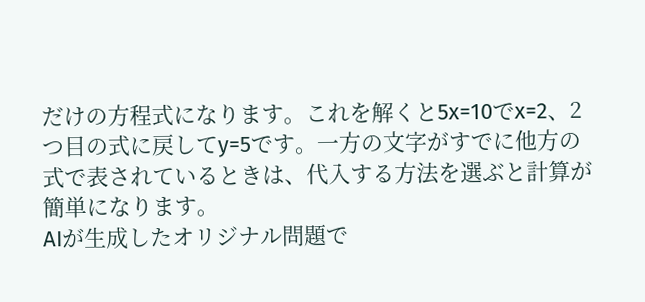だけの方程式になります。これを解くと5x=10でx=2、2つ目の式に戻してy=5です。一方の文字がすでに他方の式で表されているときは、代入する方法を選ぶと計算が簡単になります。
AIが生成したオリジナル問題で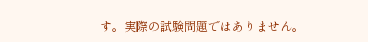す。実際の試験問題ではありません。